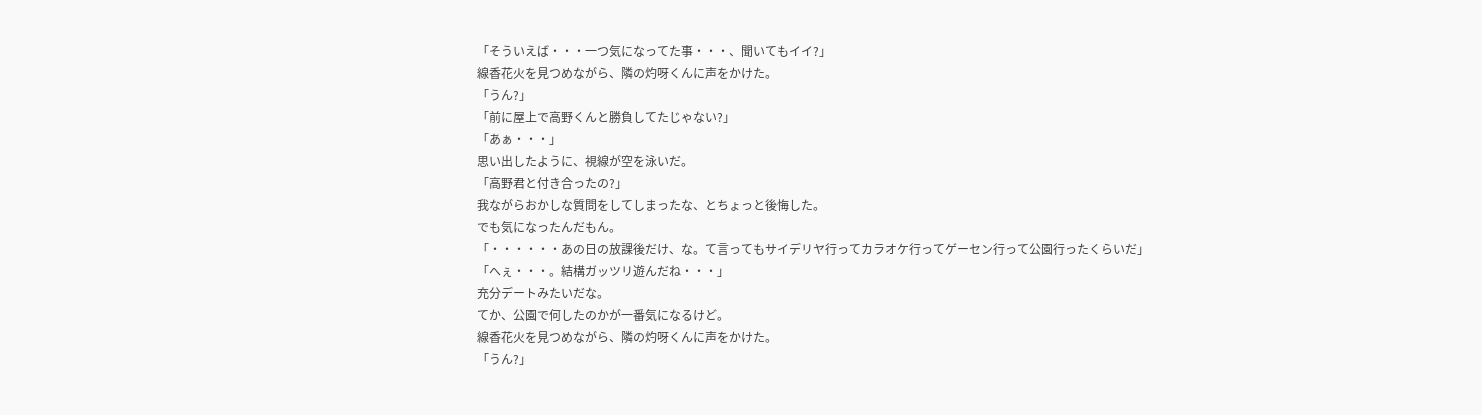「そういえば・・・一つ気になってた事・・・、聞いてもイイ?」
線香花火を見つめながら、隣の灼呀くんに声をかけた。
「うん?」
「前に屋上で高野くんと勝負してたじゃない?」
「あぁ・・・」
思い出したように、視線が空を泳いだ。
「高野君と付き合ったの?」
我ながらおかしな質問をしてしまったな、とちょっと後悔した。
でも気になったんだもん。
「・・・・・・あの日の放課後だけ、な。て言ってもサイデリヤ行ってカラオケ行ってゲーセン行って公園行ったくらいだ」
「へぇ・・・。結構ガッツリ遊んだね・・・」
充分デートみたいだな。
てか、公園で何したのかが一番気になるけど。
線香花火を見つめながら、隣の灼呀くんに声をかけた。
「うん?」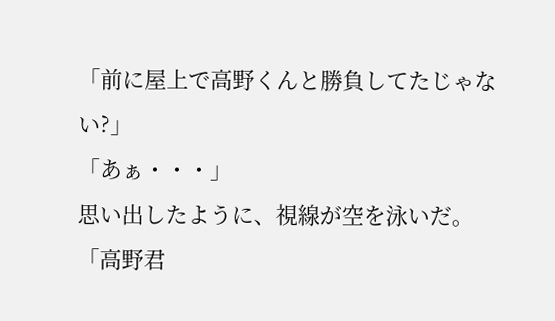「前に屋上で高野くんと勝負してたじゃない?」
「あぁ・・・」
思い出したように、視線が空を泳いだ。
「高野君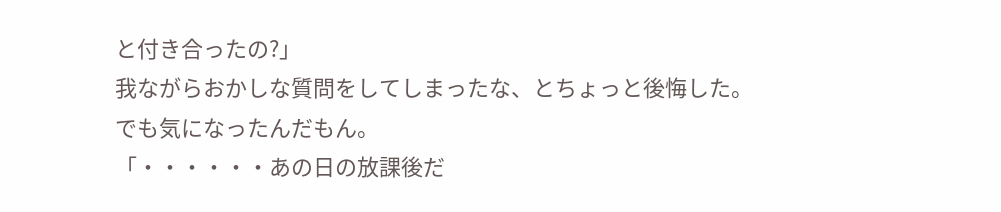と付き合ったの?」
我ながらおかしな質問をしてしまったな、とちょっと後悔した。
でも気になったんだもん。
「・・・・・・あの日の放課後だ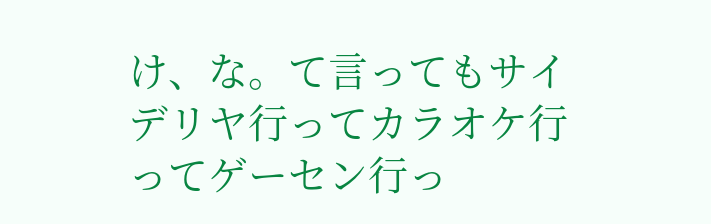け、な。て言ってもサイデリヤ行ってカラオケ行ってゲーセン行っ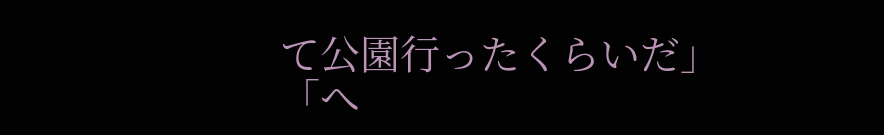て公園行ったくらいだ」
「へ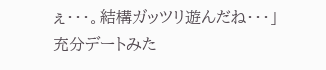ぇ・・・。結構ガッツリ遊んだね・・・」
充分デートみた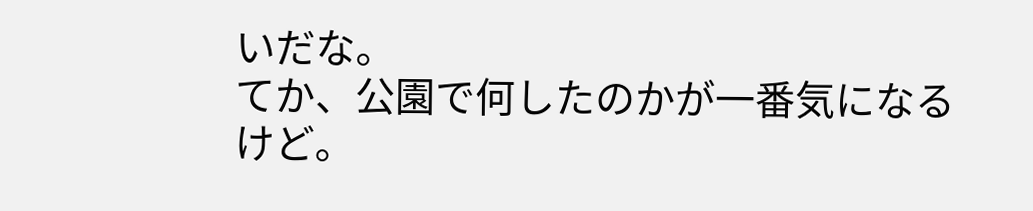いだな。
てか、公園で何したのかが一番気になるけど。